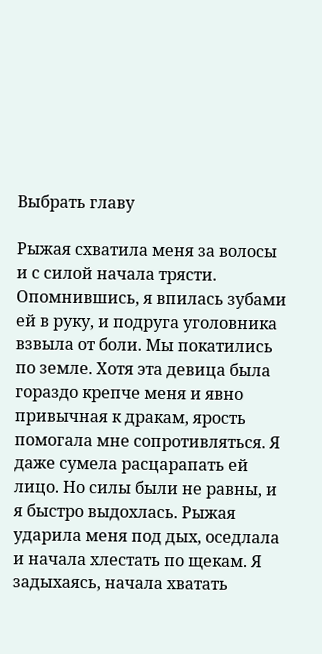Выбрать главу

Рыжая схватила меня за волосы и с силой начала трясти. Опомнившись, я впилась зубами ей в руку, и подруга уголовника взвыла от боли. Мы покатились по земле. Хотя эта девица была гораздо крепче меня и явно привычная к дракам, ярость помогала мне сопротивляться. Я даже сумела расцарапать ей лицо. Но силы были не равны, и я быстро выдохлась. Рыжая ударила меня под дых, оседлала и начала хлестать по щекам. Я задыхаясь, начала хватать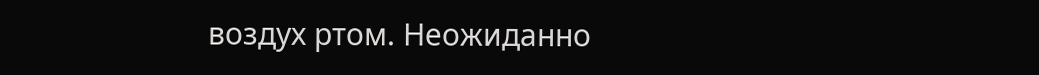воздух ртом. Неожиданно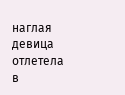наглая девица отлетела в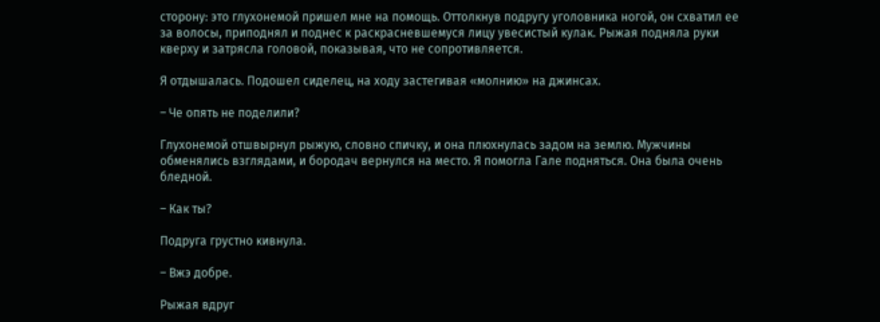сторону: это глухонемой пришел мне на помощь. Оттолкнув подругу уголовника ногой, он схватил ее за волосы, приподнял и поднес к раскрасневшемуся лицу увесистый кулак. Рыжая подняла руки кверху и затрясла головой, показывая, что не сопротивляется.

Я отдышалась. Подошел сиделец, на ходу застегивая «молнию» на джинсах.

– Че опять не поделили?

Глухонемой отшвырнул рыжую, словно спичку, и она плюхнулась задом на землю. Мужчины обменялись взглядами, и бородач вернулся на место. Я помогла Гале подняться. Она была очень бледной.

– Как ты?

Подруга грустно кивнула.

– Вжэ добре.

Рыжая вдруг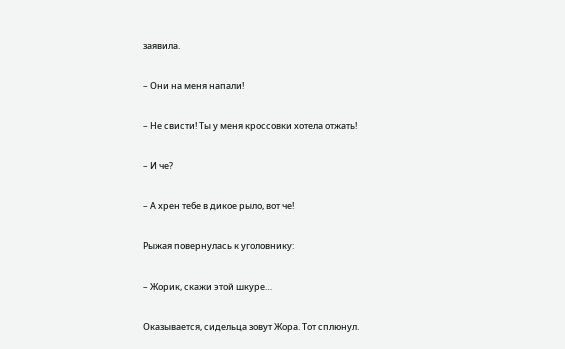заявила.

– Они на меня напали!

– Не свисти! Ты у меня кроссовки хотела отжать!

– И че?

– А хрен тебе в дикое рыло, вот че!

Рыжая повернулась к уголовнику:

– Жорик, скажи этой шкуре…

Оказывается, сидельца зовут Жора. Тот сплюнул.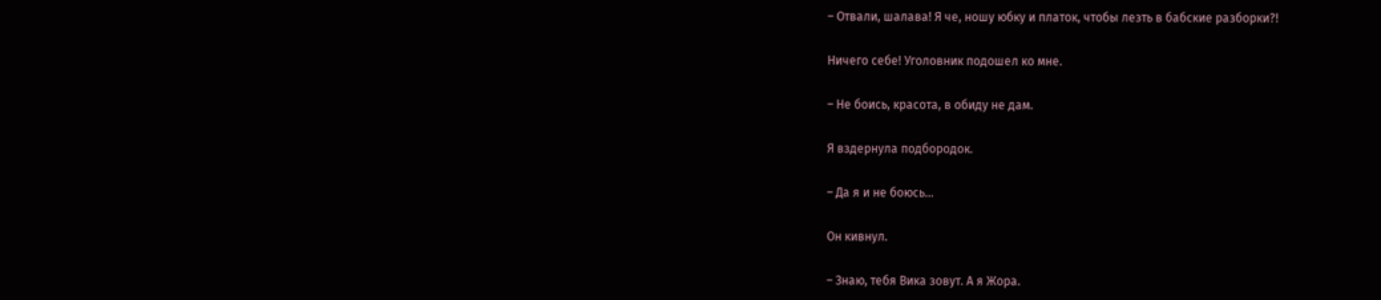– Отвали, шалава! Я че, ношу юбку и платок, чтобы лезть в бабские разборки?!

Ничего себе! Уголовник подошел ко мне.

– Не боись, красота, в обиду не дам.

Я вздернула подбородок.

– Да я и не боюсь…

Он кивнул.

– Знаю, тебя Вика зовут. А я Жора.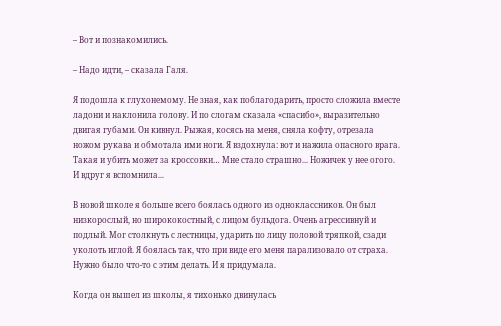– Вот и познакомились.

– Надо идти, – сказала Галя.

Я подошла к глухонемому. Не зная, как поблагодарить, просто сложила вместе ладони и наклонила голову. И по слогам сказала «спасибо», выразительно двигая губами. Он кивнул. Рыжая, косясь на меня, сняла кофту, отрезала ножом рукава и обмотала ими ноги. Я вздохнула: вот и нажила опасного врага. Такая и убить может за кроссовки… Мне стало страшно... Ножичек у нее огого. И вдруг я вспомнила...

В новой школе я больше всего боялась одного из одноклассников. Он был низкорослый, но ширококостный, с лицом бульдога. Очень агрессивнуй и подлый. Мог столкнуть с лестницы, ударить по лицу половой тряпкой, сзади уколоть иглой. Я боялась так, что при виде его меня парализовало от страха. Нужно было что-то с этим делать. И я придумала.

Когда он вышел из школы, я тихонько двинулась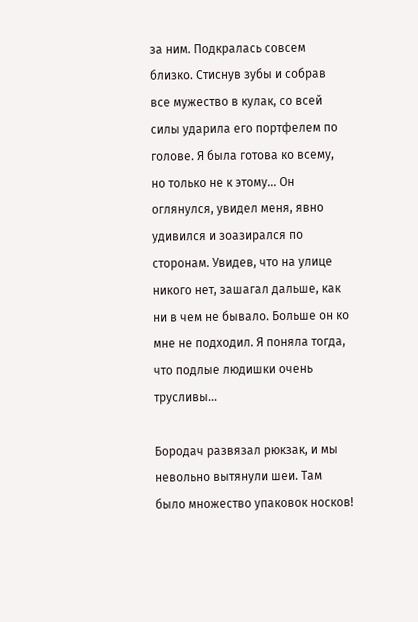за ним. Подкралась совсем близко. Стиснув зубы и собрав все мужество в кулак, со всей силы ударила его портфелем по голове. Я была готова ко всему, но только не к этому... Он оглянулся, увидел меня, явно удивился и зоазирался по сторонам. Увидев, что на улице никого нет, зашагал дальше, как ни в чем не бывало. Больше он ко мне не подходил. Я поняла тогда, что подлые людишки очень трусливы...

Бородач развязал рюкзак, и мы невольно вытянули шеи. Там было множество упаковок носков!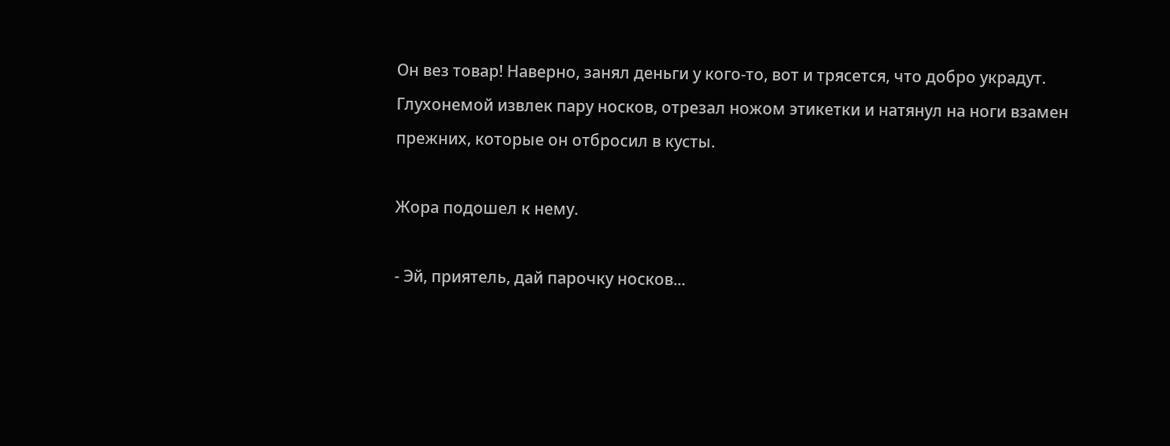Он вез товар! Наверно, занял деньги у кого-то, вот и трясется, что добро украдут. Глухонемой извлек пару носков, отрезал ножом этикетки и натянул на ноги взамен прежних, которые он отбросил в кусты.

Жора подошел к нему.

- Эй, приятель, дай парочку носков...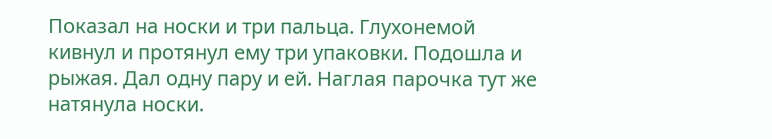Показал на носки и три пальца. Глухонемой кивнул и протянул ему три упаковки. Подошла и рыжая. Дал одну пару и ей. Наглая парочка тут же натянула носки.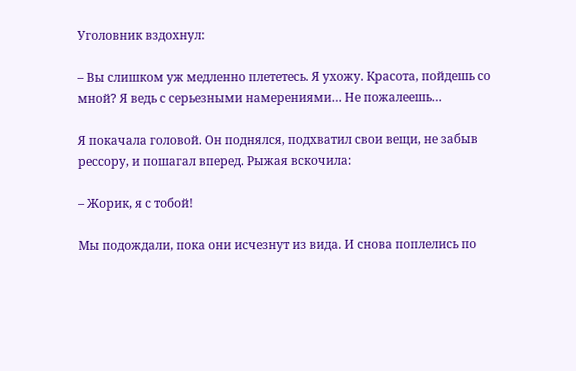Уголовник вздохнул:

– Вы слишком уж медленно плететесь. Я ухожу. Красота, пойдешь со мной? Я ведь с серьезными намерениями… Не пожалеешь…

Я покачала головой. Он поднялся, подхватил свои вещи, не забыв рессору, и пошагал вперед. Рыжая вскочила:

– Жорик, я с тобой!

Мы подождали, пока они исчезнут из вида. И снова поплелись по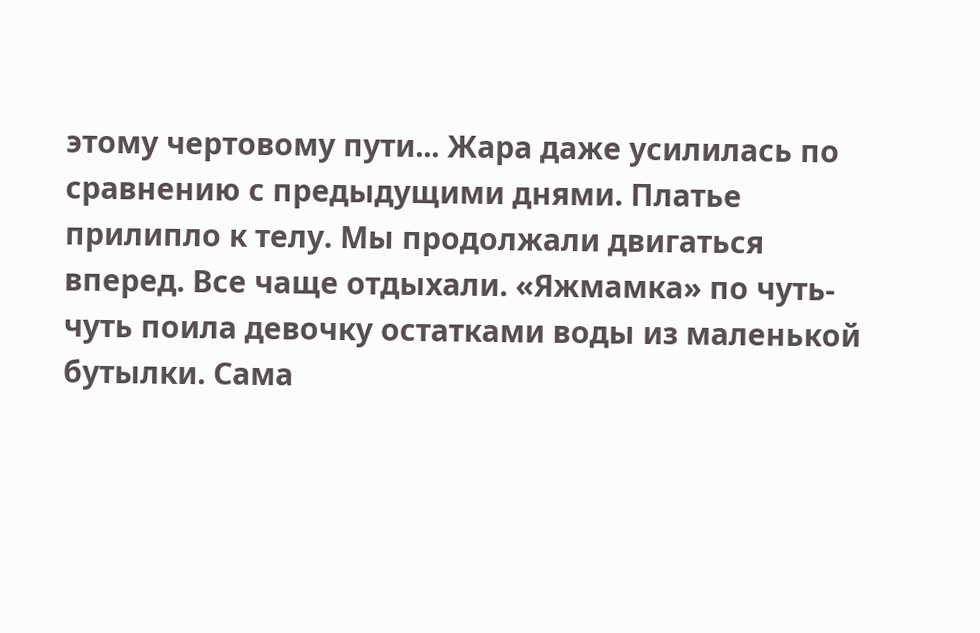этому чертовому пути... Жара даже усилилась по сравнению с предыдущими днями. Платье прилипло к телу. Мы продолжали двигаться вперед. Все чаще отдыхали. «Яжмамка» по чуть-чуть поила девочку остатками воды из маленькой бутылки. Сама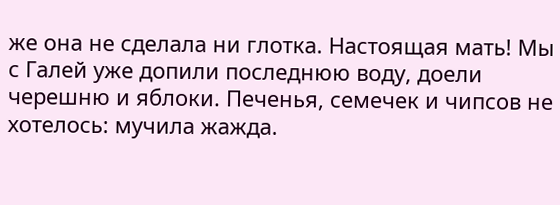же она не сделала ни глотка. Настоящая мать! Мы с Галей уже допили последнюю воду, доели черешню и яблоки. Печенья, семечек и чипсов не хотелось: мучила жажда.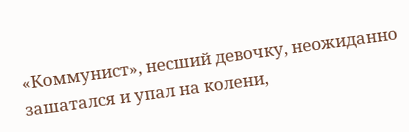«Коммунист», несший девочку, неожиданно зашатался и упал на колени,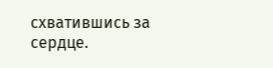схватившись за сердце.